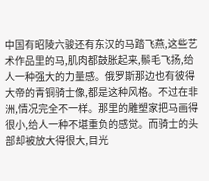中国有昭陵六骏还有东汉的马踏飞燕,这些艺术作品里的马,肌肉都鼓胀起来,鬃毛飞扬,给人一种强大的力量感。俄罗斯那边也有彼得大帝的青铜骑士像,都是这种风格。不过在非洲,情况完全不一样。那里的雕塑家把马画得很小,给人一种不堪重负的感觉。而骑士的头部却被放大得很大,目光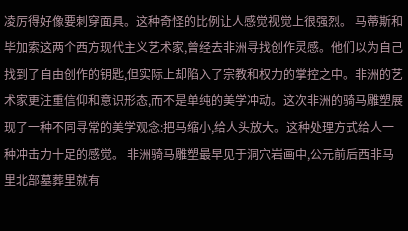凌厉得好像要刺穿面具。这种奇怪的比例让人感觉视觉上很强烈。 马蒂斯和毕加索这两个西方现代主义艺术家,曾经去非洲寻找创作灵感。他们以为自己找到了自由创作的钥匙,但实际上却陷入了宗教和权力的掌控之中。非洲的艺术家更注重信仰和意识形态,而不是单纯的美学冲动。这次非洲的骑马雕塑展现了一种不同寻常的美学观念:把马缩小,给人头放大。这种处理方式给人一种冲击力十足的感觉。 非洲骑马雕塑最早见于洞穴岩画中,公元前后西非马里北部墓葬里就有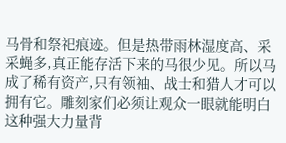马骨和祭祀痕迹。但是热带雨林湿度高、采采蝇多,真正能存活下来的马很少见。所以马成了稀有资产,只有领袖、战士和猎人才可以拥有它。雕刻家们必须让观众一眼就能明白这种强大力量背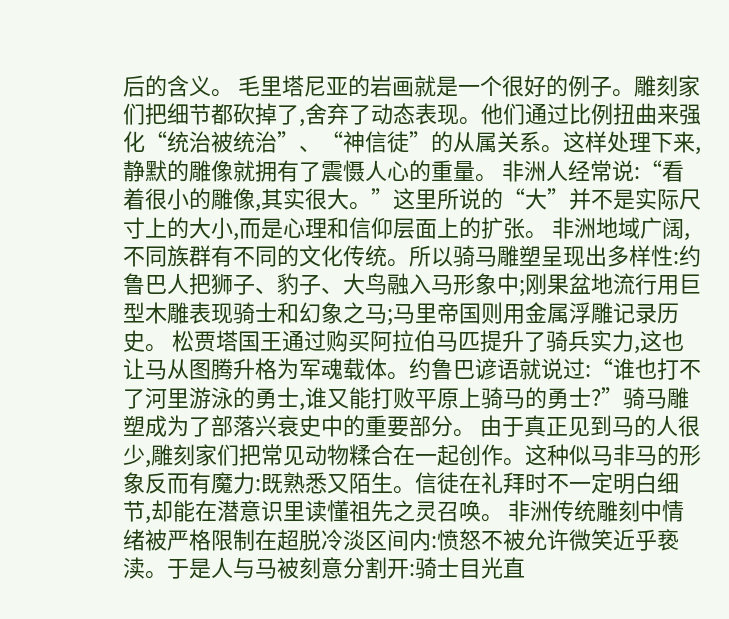后的含义。 毛里塔尼亚的岩画就是一个很好的例子。雕刻家们把细节都砍掉了,舍弃了动态表现。他们通过比例扭曲来强化“统治被统治”、“神信徒”的从属关系。这样处理下来,静默的雕像就拥有了震慑人心的重量。 非洲人经常说:“看着很小的雕像,其实很大。”这里所说的“大”并不是实际尺寸上的大小,而是心理和信仰层面上的扩张。 非洲地域广阔,不同族群有不同的文化传统。所以骑马雕塑呈现出多样性:约鲁巴人把狮子、豹子、大鸟融入马形象中;刚果盆地流行用巨型木雕表现骑士和幻象之马;马里帝国则用金属浮雕记录历史。 松贾塔国王通过购买阿拉伯马匹提升了骑兵实力,这也让马从图腾升格为军魂载体。约鲁巴谚语就说过:“谁也打不了河里游泳的勇士,谁又能打败平原上骑马的勇士?”骑马雕塑成为了部落兴衰史中的重要部分。 由于真正见到马的人很少,雕刻家们把常见动物糅合在一起创作。这种似马非马的形象反而有魔力:既熟悉又陌生。信徒在礼拜时不一定明白细节,却能在潜意识里读懂祖先之灵召唤。 非洲传统雕刻中情绪被严格限制在超脱冷淡区间内:愤怒不被允许微笑近乎亵渎。于是人与马被刻意分割开:骑士目光直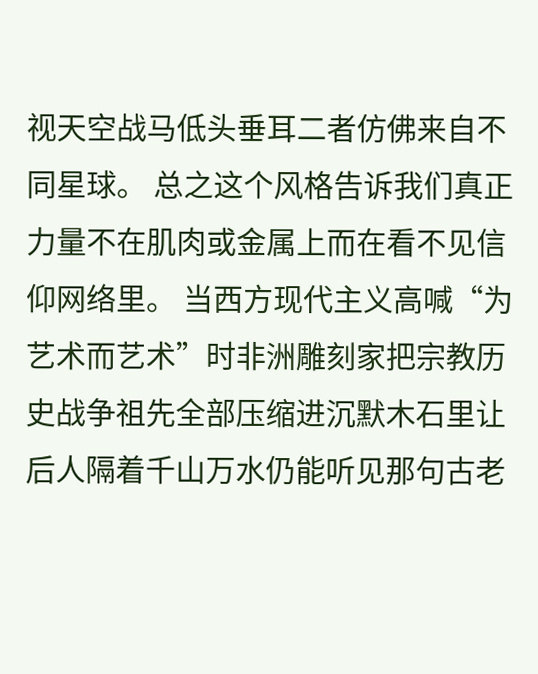视天空战马低头垂耳二者仿佛来自不同星球。 总之这个风格告诉我们真正力量不在肌肉或金属上而在看不见信仰网络里。 当西方现代主义高喊“为艺术而艺术”时非洲雕刻家把宗教历史战争祖先全部压缩进沉默木石里让后人隔着千山万水仍能听见那句古老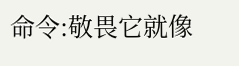命令:敬畏它就像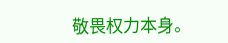敬畏权力本身。